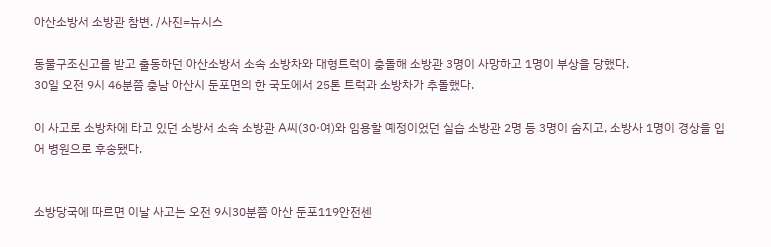아산소방서 소방관 참변. /사진=뉴시스

동물구조신고를 받고 출동하던 아산소방서 소속 소방차와 대형트럭이 충돌해 소방관 3명이 사망하고 1명이 부상을 당했다.
30일 오전 9시 46분쯤 충남 아산시 둔포면의 한 국도에서 25톤 트럭과 소방차가 추돌했다.

이 사고로 소방차에 타고 있던 소방서 소속 소방관 A씨(30·여)와 임용할 예정이었던 실습 소방관 2명 등 3명이 숨지고, 소방사 1명이 경상을 입어 병원으로 후송됐다.


소방당국에 따르면 이날 사고는 오전 9시30분쯤 아산 둔포119안전센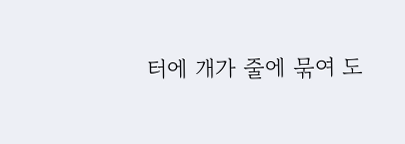터에 개가 줄에 묶여 도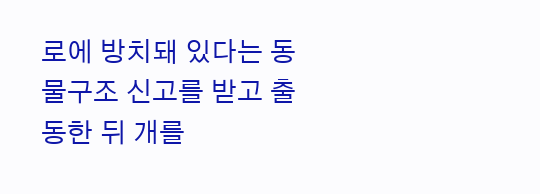로에 방치돼 있다는 동물구조 신고를 받고 출동한 뒤 개를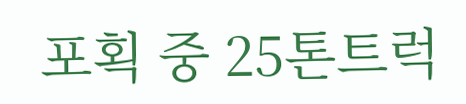포획 중 25톤트럭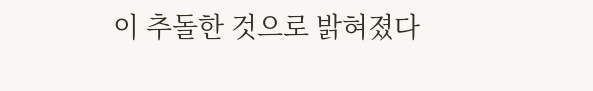이 추돌한 것으로 밝혀졌다